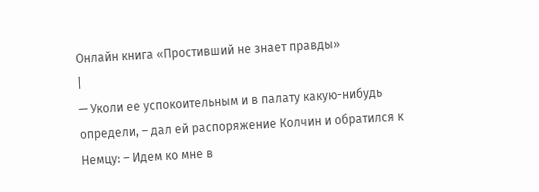Онлайн книга «Простивший не знает правды»
|
— Уколи ее успокоительным и в палату какую-нибудь определи, – дал ей распоряжение Колчин и обратился к Немцу: – Идем ко мне в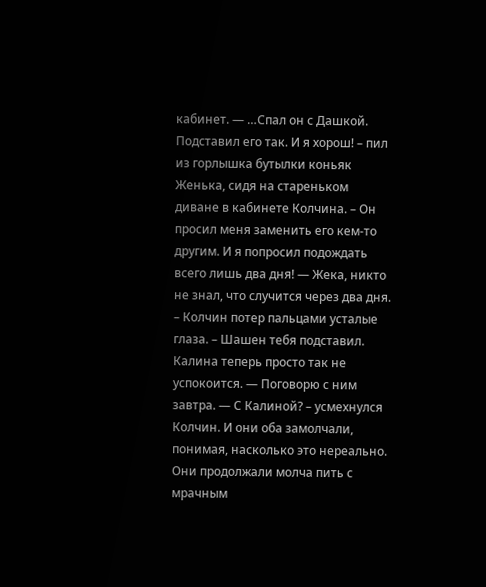кабинет. — …Спал он с Дашкой. Подставил его так. И я хорош! – пил из горлышка бутылки коньяк Женька, сидя на стареньком диване в кабинете Колчина. – Он просил меня заменить его кем-то другим. И я попросил подождать всего лишь два дня! — Жека, никто не знал, что случится через два дня. – Колчин потер пальцами усталые глаза. – Шашен тебя подставил. Калина теперь просто так не успокоится. — Поговорю с ним завтра. — С Калиной? – усмехнулся Колчин. И они оба замолчали, понимая, насколько это нереально. Они продолжали молча пить с мрачным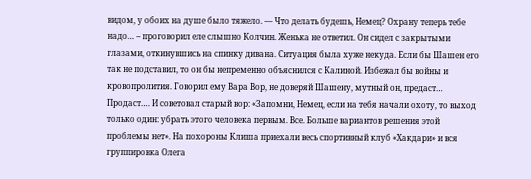видом, у обоих на душе было тяжело. — Что делать будешь, Немец? Охрану теперь тебе надо… – проговорил еле слышно Колчин. Женька не ответил. Он сидел с закрытыми глазами, откинувшись на спинку дивана. Ситуация была хуже некуда. Если бы Шашен его так не подставил, то он бы непременно объяснился с Калиной. Избежал бы войны и кровопролития. Говорил ему Вара Вор, не доверяй Шашену, мутный он, предаст… Продаст…. И советовал старый вор: «Запомни, Немец, если на тебя начали охоту, то выход только один: убрать этого человека первым. Все. Больше вариантов решения этой проблемы нет». На похороны Клиша приехали весь спортивный клуб «Хакдари» и вся группировка Олега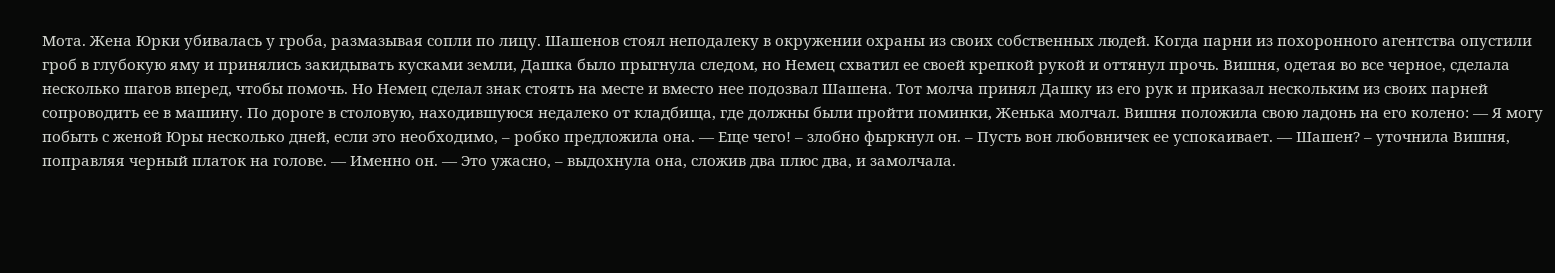Мота. Жена Юрки убивалась у гроба, размазывая сопли по лицу. Шашенов стоял неподалеку в окружении охраны из своих собственных людей. Когда парни из похоронного агентства опустили гроб в глубокую яму и принялись закидывать кусками земли, Дашка было прыгнула следом, но Немец схватил ее своей крепкой рукой и оттянул прочь. Вишня, одетая во все черное, сделала несколько шагов вперед, чтобы помочь. Но Немец сделал знак стоять на месте и вместо нее подозвал Шашена. Тот молча принял Дашку из его рук и приказал нескольким из своих парней сопроводить ее в машину. По дороге в столовую, находившуюся недалеко от кладбища, где должны были пройти поминки, Женька молчал. Вишня положила свою ладонь на его колено: — Я могу побыть с женой Юры несколько дней, если это необходимо, – робко предложила она. — Еще чего! – злобно фыркнул он. – Пусть вон любовничек ее успокаивает. — Шашен? – уточнила Вишня, поправляя черный платок на голове. — Именно он. — Это ужасно, – выдохнула она, сложив два плюс два, и замолчала.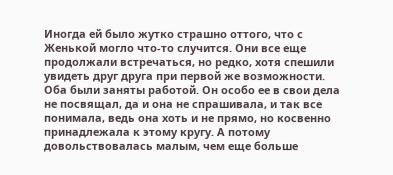Иногда ей было жутко страшно оттого, что с Женькой могло что-то случится. Они все еще продолжали встречаться, но редко, хотя спешили увидеть друг друга при первой же возможности. Оба были заняты работой. Он особо ее в свои дела не посвящал, да и она не спрашивала, и так все понимала, ведь она хоть и не прямо, но косвенно принадлежала к этому кругу. А потому довольствовалась малым, чем еще больше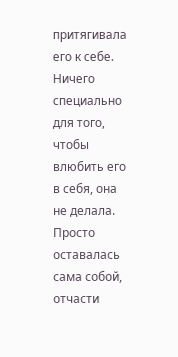притягивала его к себе. Ничего специально для того, чтобы влюбить его в себя, она не делала. Просто оставалась сама собой, отчасти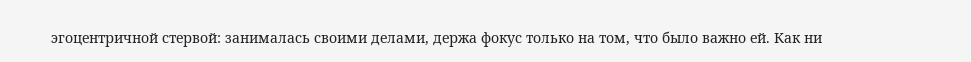эгоцентричной стервой: занималась своими делами, держа фокус только на том, что было важно ей. Как ни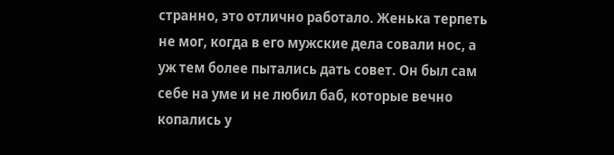странно, это отлично работало. Женька терпеть не мог, когда в его мужские дела совали нос, а уж тем более пытались дать совет. Он был сам себе на уме и не любил баб, которые вечно копались у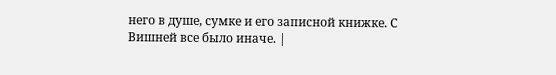него в душе, сумке и его записной книжке. С Вишней все было иначе. |